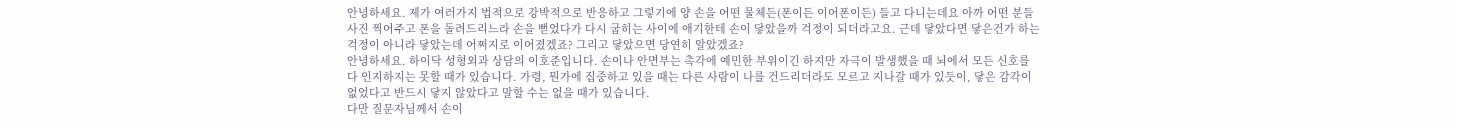안녕하세요. 제가 여러가지 법적으로 강박적으로 반응하고 그렇기에 양 손을 어떤 물체든(폰이든 이어폰이든) 들고 다니는데요 아까 어떤 분들 사진 찍어주고 폰을 돌려드리느라 손을 뻗었다가 다시 굽히는 사이에 애기한테 손이 닿았을까 걱정이 되더라고요. 근데 닿았다면 닿은건가 하는 걱정이 아니라 닿았는데 어쩌지로 이어졌겠죠? 그리고 닿았으면 당연히 알았겠죠?
안녕하세요. 하이닥 성형외과 상담의 이호준입니다. 손이나 안면부는 촉각에 예민한 부위이긴 하지만 자극이 발생했을 때 뇌에서 모든 신호를 다 인지하지는 못할 때가 있습니다. 가령, 뭔가에 집중하고 있을 때는 다른 사람이 나를 건드리더라도 모르고 지나갈 때가 있듯이, 닿은 감각이 없었다고 반드시 닿지 않았다고 말할 수는 없을 때가 있습니다.
다만 질문자님께서 손이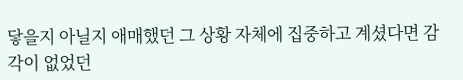닿을지 아닐지 애매했던 그 상황 자체에 집중하고 계셨다면 감각이 없었던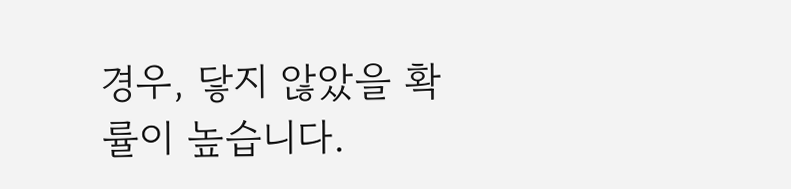경우, 닿지 않았을 확률이 높습니다.